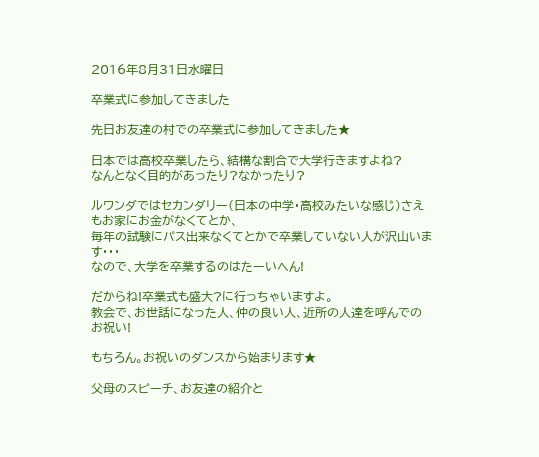2016年8月31日水曜日

卒業式に参加してきました

先日お友達の村での卒業式に参加してきました★

日本では高校卒業したら、結構な割合で大学行きますよね?
なんとなく目的があったり?なかったり?

ルワンダではセカンダリー(日本の中学・高校みたいな感じ)さえもお家にお金がなくてとか、
毎年の試験にパス出来なくてとかで卒業していない人が沢山います・・・
なので、大学を卒業するのはたーいへん!

だからね!卒業式も盛大?に行っちゃいますよ。
教会で、お世話になった人、仲の良い人、近所の人達を呼んでのお祝い!

もちろん。お祝いのダンスから始まります★

父母のスピーチ、お友達の紹介と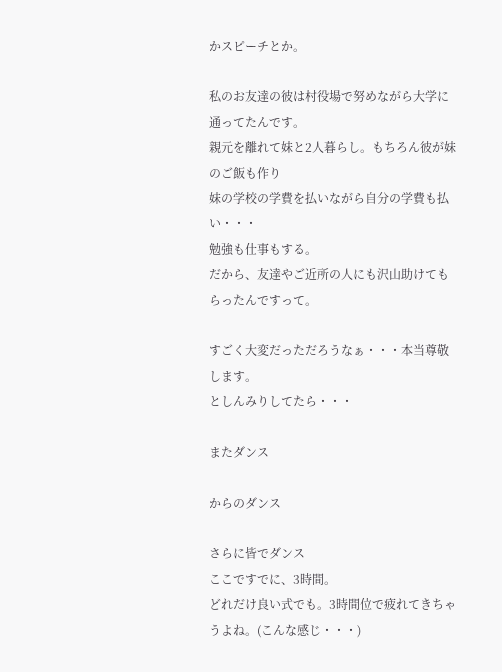かスピーチとか。

私のお友達の彼は村役場で努めながら大学に通ってたんです。
親元を離れて妹と2人暮らし。もちろん彼が妹のご飯も作り
妹の学校の学費を払いながら自分の学費も払い・・・
勉強も仕事もする。
だから、友達やご近所の人にも沢山助けてもらったんですって。

すごく大変だっただろうなぁ・・・本当尊敬します。
としんみりしてたら・・・

またダンス

からのダンス

さらに皆でダンス
ここですでに、3時間。
どれだけ良い式でも。3時間位で疲れてきちゃうよね。(こんな感じ・・・)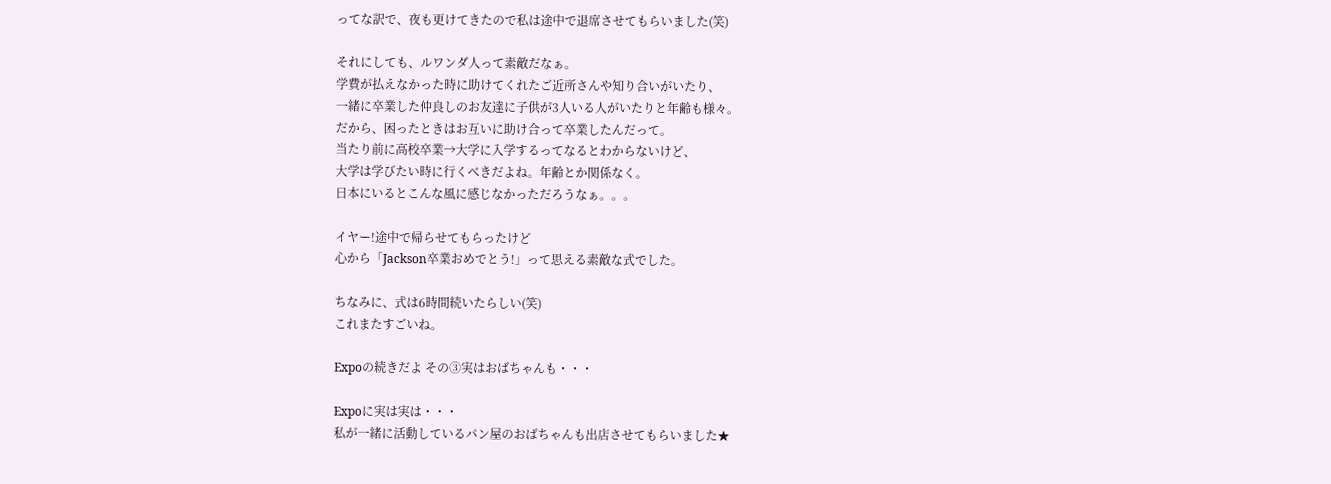ってな訳で、夜も更けてきたので私は途中で退席させてもらいました(笑)

それにしても、ルワンダ人って素敵だなぁ。
学費が払えなかった時に助けてくれたご近所さんや知り合いがいたり、
一緒に卒業した仲良しのお友達に子供が3人いる人がいたりと年齢も様々。
だから、困ったときはお互いに助け合って卒業したんだって。
当たり前に高校卒業→大学に入学するってなるとわからないけど、
大学は学びたい時に行くべきだよね。年齢とか関係なく。
日本にいるとこんな風に感じなかっただろうなぁ。。。

イヤー!途中で帰らせてもらったけど
心から「Jackson卒業おめでとう!」って思える素敵な式でした。

ちなみに、式は6時間続いたらしい(笑)
これまたすごいね。

Expoの続きだよ その③実はおばちゃんも・・・

Expoに実は実は・・・
私が一緒に活動しているパン屋のおばちゃんも出店させてもらいました★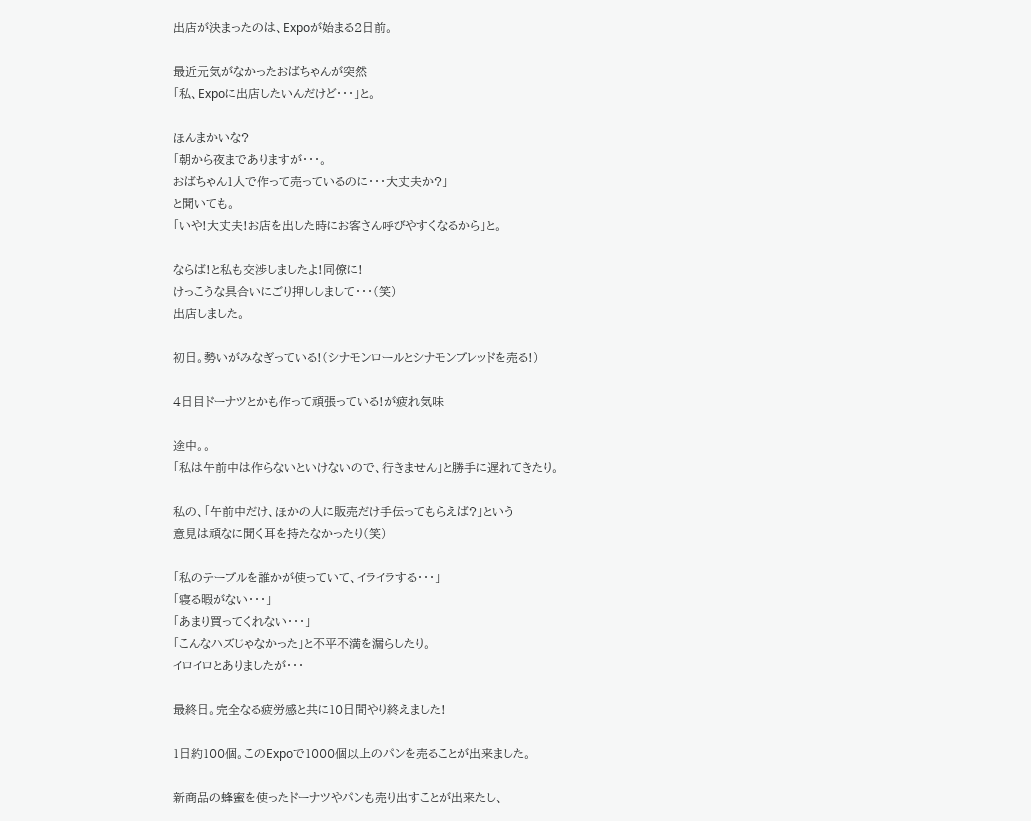出店が決まったのは、Expoが始まる2日前。

最近元気がなかったおばちゃんが突然
「私、Expoに出店したいんだけど・・・」と。

ほんまかいな?
「朝から夜までありますが・・・。
おばちゃん1人で作って売っているのに・・・大丈夫か?」
と聞いても。
「いや!大丈夫!お店を出した時にお客さん呼びやすくなるから」と。

ならば!と私も交渉しましたよ!同僚に!
けっこうな具合いにごり押ししまして・・・(笑)
出店しました。

初日。勢いがみなぎっている!(シナモンロールとシナモンブレッドを売る!)

4日目ドーナツとかも作って頑張っている!が疲れ気味

途中。。
「私は午前中は作らないといけないので、行きません」と勝手に遅れてきたり。

私の、「午前中だけ、ほかの人に販売だけ手伝ってもらえば?」という
意見は頑なに聞く耳を持たなかったり(笑)

「私のテーブルを誰かが使っていて、イライラする・・・」
「寝る暇がない・・・」
「あまり買ってくれない・・・」
「こんなハズじゃなかった」と不平不満を漏らしたり。
イロイロとありましたが・・・

最終日。完全なる疲労感と共に10日間やり終えました!

1日約100個。このExpoで1000個以上のパンを売ることが出来ました。

新商品の蜂蜜を使ったドーナツやパンも売り出すことが出来たし、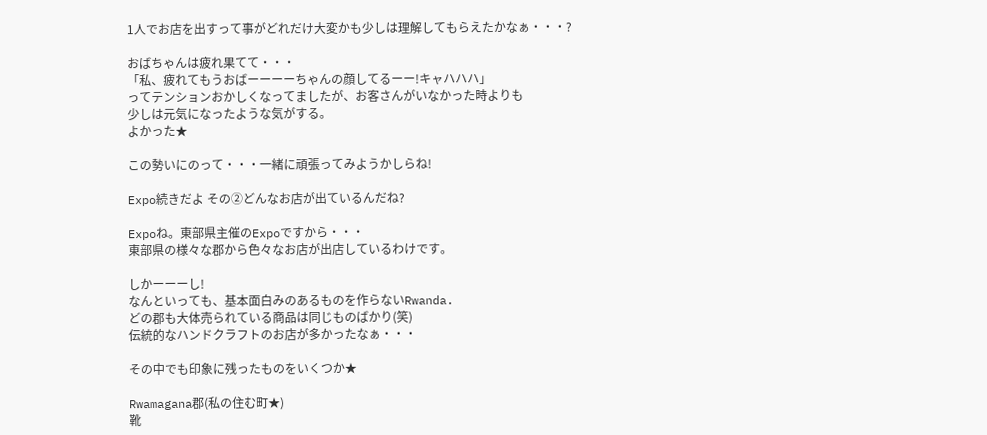1人でお店を出すって事がどれだけ大変かも少しは理解してもらえたかなぁ・・・?

おばちゃんは疲れ果てて・・・
「私、疲れてもうおばーーーーちゃんの顔してるーー!キャハハハ」
ってテンションおかしくなってましたが、お客さんがいなかった時よりも
少しは元気になったような気がする。
よかった★

この勢いにのって・・・一緒に頑張ってみようかしらね!

Expo続きだよ その②どんなお店が出ているんだね?

Expoね。東部県主催のExpoですから・・・
東部県の様々な郡から色々なお店が出店しているわけです。

しかーーーし!
なんといっても、基本面白みのあるものを作らないRwanda.
どの郡も大体売られている商品は同じものばかり(笑)
伝統的なハンドクラフトのお店が多かったなぁ・・・

その中でも印象に残ったものをいくつか★

Rwamagana郡(私の住む町★)
靴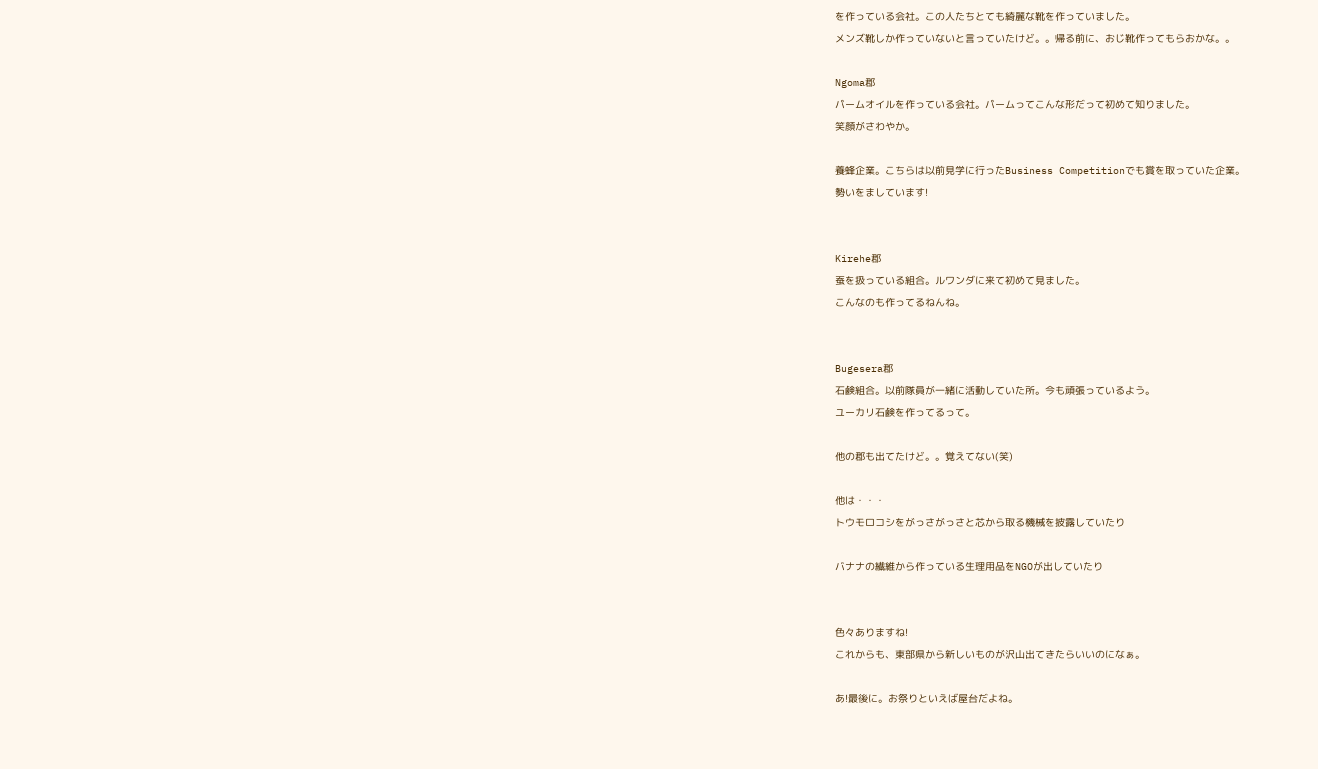を作っている会社。この人たちとても綺麗な靴を作っていました。
メンズ靴しか作っていないと言っていたけど。。帰る前に、おじ靴作ってもらおかな。。

Ngoma郡
パームオイルを作っている会社。パームってこんな形だって初めて知りました。
笑顔がさわやか。

養蜂企業。こちらは以前見学に行ったBusiness Competitionでも賞を取っていた企業。
勢いをましています!


Kirehe郡
蚕を扱っている組合。ルワンダに来て初めて見ました。
こんなのも作ってるねんね。


Bugesera郡
石鹸組合。以前隊員が一緒に活動していた所。今も頑張っているよう。
ユーカリ石鹸を作ってるって。

他の郡も出てたけど。。覚えてない(笑)

他は・・・
トウモロコシをがっさがっさと芯から取る機械を披露していたり

バナナの繊維から作っている生理用品をNGOが出していたり


色々ありますね!
これからも、東部県から新しいものが沢山出てきたらいいのになぁ。

あ!最後に。お祭りといえば屋台だよね。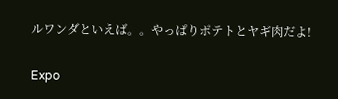ルワンダといえば。。やっぱりポテトとヤギ肉だよ!

Expo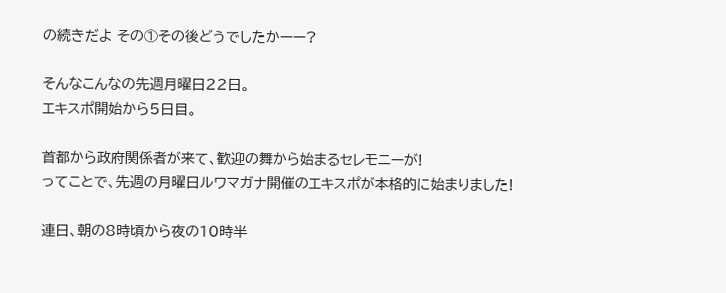の続きだよ その①その後どうでしたかーー?

そんなこんなの先週月曜日22日。
エキスポ開始から5日目。

首都から政府関係者が来て、歓迎の舞から始まるセレモニーが!
ってことで、先週の月曜日ルワマガナ開催のエキスポが本格的に始まりました!

連日、朝の8時頃から夜の10時半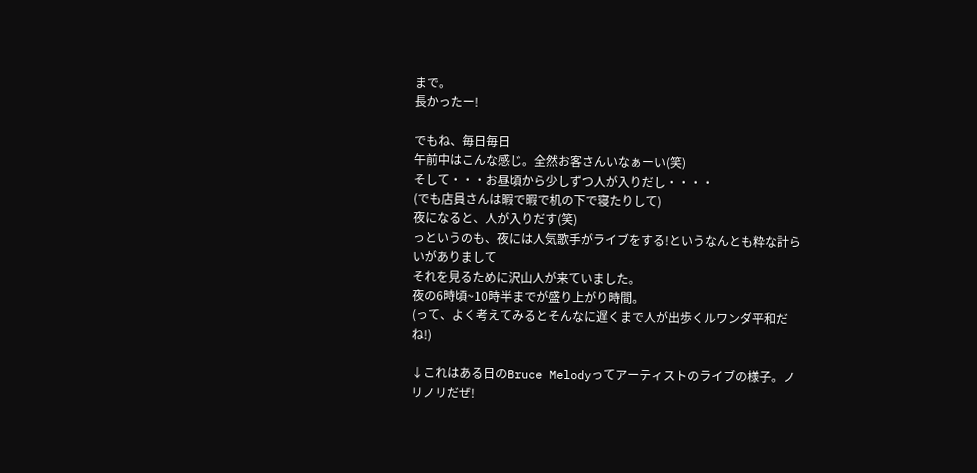まで。
長かったー!

でもね、毎日毎日
午前中はこんな感じ。全然お客さんいなぁーい(笑)
そして・・・お昼頃から少しずつ人が入りだし・・・・
(でも店員さんは暇で暇で机の下で寝たりして)
夜になると、人が入りだす(笑)
っというのも、夜には人気歌手がライブをする!というなんとも粋な計らいがありまして
それを見るために沢山人が来ていました。
夜の6時頃~10時半までが盛り上がり時間。
(って、よく考えてみるとそんなに遅くまで人が出歩くルワンダ平和だね!)

↓これはある日のBruce Melodyってアーティストのライブの様子。ノリノリだぜ!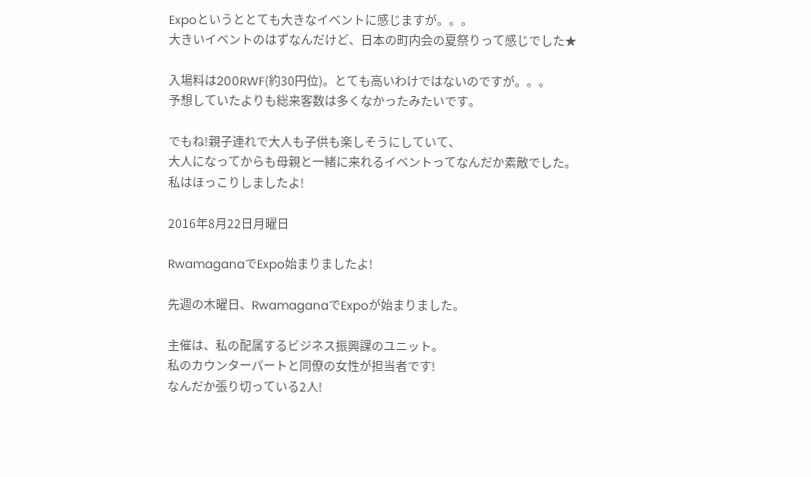Expoというととても大きなイベントに感じますが。。。
大きいイベントのはずなんだけど、日本の町内会の夏祭りって感じでした★

入場料は200RWF(約30円位)。とても高いわけではないのですが。。。
予想していたよりも総来客数は多くなかったみたいです。

でもね!親子連れで大人も子供も楽しそうにしていて、
大人になってからも母親と一緒に来れるイベントってなんだか素敵でした。
私はほっこりしましたよ!

2016年8月22日月曜日

RwamaganaでExpo始まりましたよ!

先週の木曜日、RwamaganaでExpoが始まりました。

主催は、私の配属するビジネス振興課のユニット。
私のカウンターパートと同僚の女性が担当者です!
なんだか張り切っている2人!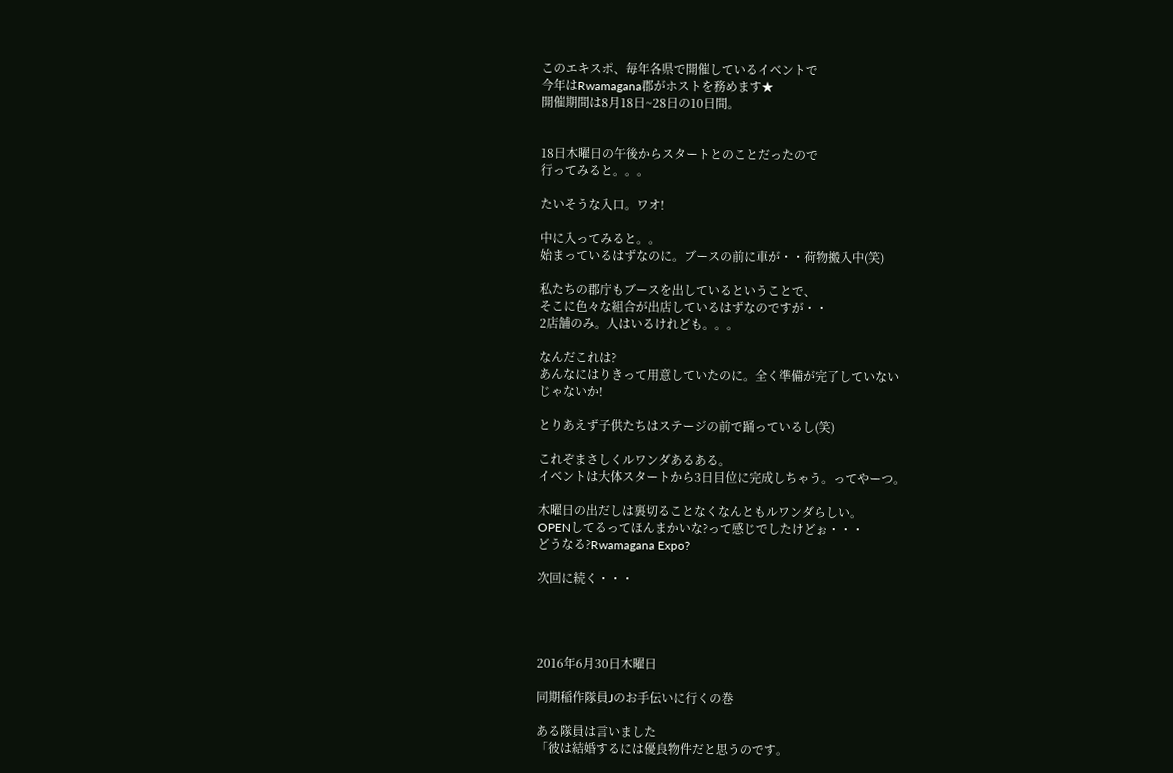このエキスポ、毎年各県で開催しているイベントで
今年はRwamagana郡がホストを務めます★
開催期間は8月18日~28日の10日間。


18日木曜日の午後からスタートとのことだったので
行ってみると。。。

たいそうな入口。ワオ!

中に入ってみると。。
始まっているはずなのに。ブースの前に車が・・荷物搬入中(笑)

私たちの郡庁もブースを出しているということで、
そこに色々な組合が出店しているはずなのですが・・
2店舗のみ。人はいるけれども。。。

なんだこれは?
あんなにはりきって用意していたのに。全く準備が完了していない
じゃないか!

とりあえず子供たちはステージの前で踊っているし(笑)

これぞまさしくルワンダあるある。
イベントは大体スタートから3日目位に完成しちゃう。ってやーつ。

木曜日の出だしは裏切ることなくなんともルワンダらしい。
OPENしてるってほんまかいな?って感じでしたけどぉ・・・
どうなる?Rwamagana Expo?

次回に続く・・・




2016年6月30日木曜日

同期稲作隊員Jのお手伝いに行くの巻

ある隊員は言いました
「彼は結婚するには優良物件だと思うのです。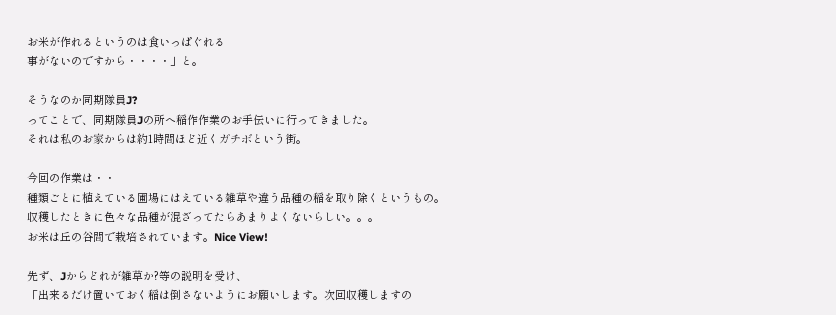お米が作れるというのは食いっぱぐれる
事がないのですから・・・・」と。

そうなのか同期隊員J?
ってことで、同期隊員Jの所へ稲作作業のお手伝いに行ってきました。
それは私のお家からは約1時間ほど近くガチボという街。

今回の作業は・・
種類ごとに植えている圃場にはえている雑草や違う品種の稲を取り除くというもの。
収穫したときに色々な品種が混ざってたらあまりよくないらしい。。。
お米は丘の谷間で栽培されています。Nice View!

先ず、Jからどれが雑草か?等の説明を受け、
「出来るだけ置いておく稲は倒さないようにお願いします。次回収穫しますの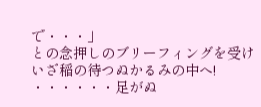で・・・」
との念押しのブリーフィングを受けいざ稲の待つぬかるみの中へ!
・・・・・・足がぬ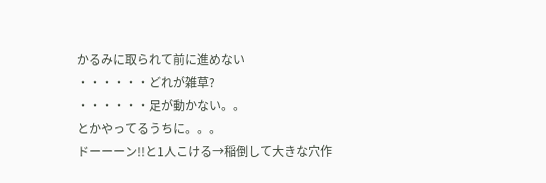かるみに取られて前に進めない
・・・・・・どれが雑草?
・・・・・・足が動かない。。
とかやってるうちに。。。
ドーーーン!!と1人こける→稲倒して大きな穴作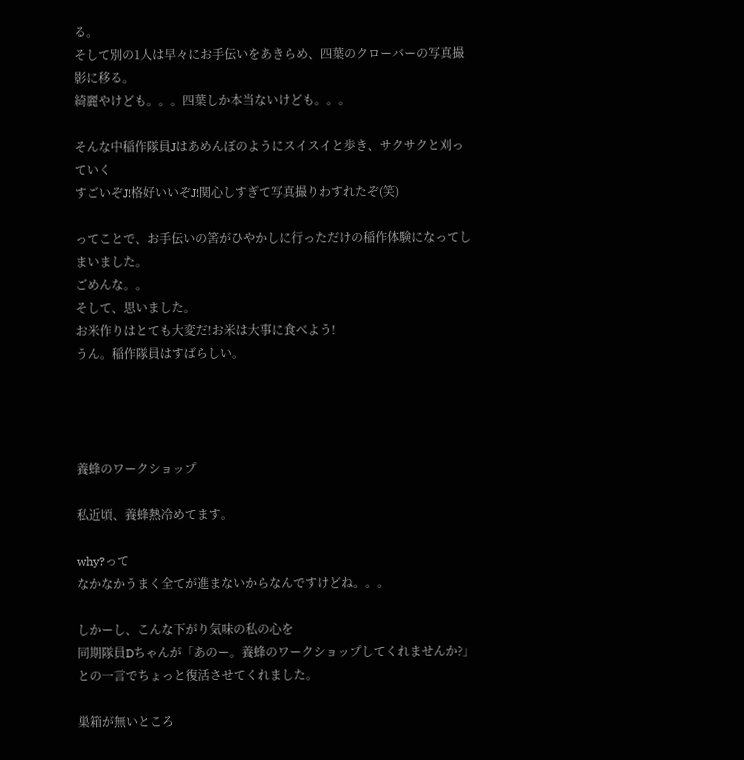る。
そして別の1人は早々にお手伝いをあきらめ、四葉のクローバーの写真撮影に移る。
綺麗やけども。。。四葉しか本当ないけども。。。

そんな中稲作隊員Jはあめんぼのようにスイスイと歩き、サクサクと刈っていく
すごいぞJ!格好いいぞJ!関心しすぎて写真撮りわすれたぞ(笑)

ってことで、お手伝いの筈がひやかしに行っただけの稲作体験になってしまいました。
ごめんな。。
そして、思いました。
お米作りはとても大変だ!お米は大事に食べよう!
うん。稲作隊員はすばらしい。




養蜂のワークショップ

私近頃、養蜂熱冷めてます。

why?って
なかなかうまく全てが進まないからなんですけどね。。。

しかーし、こんな下がり気味の私の心を
同期隊員Dちゃんが「あのー。養蜂のワークショップしてくれませんか?」
との一言でちょっと復活させてくれました。

巣箱が無いところ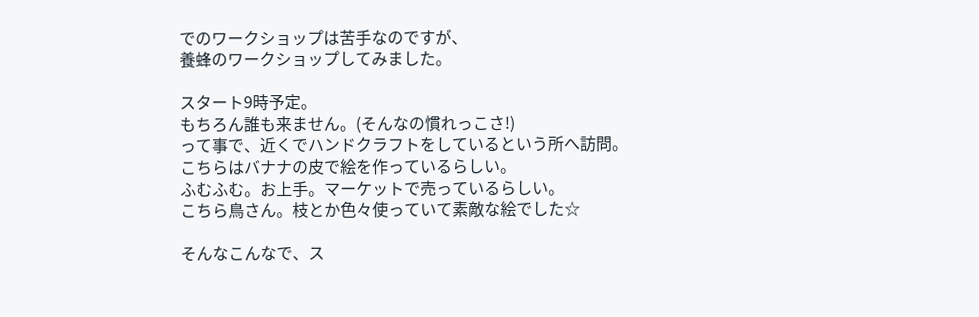でのワークショップは苦手なのですが、
養蜂のワークショップしてみました。

スタート9時予定。
もちろん誰も来ません。(そんなの慣れっこさ!)
って事で、近くでハンドクラフトをしているという所へ訪問。
こちらはバナナの皮で絵を作っているらしい。
ふむふむ。お上手。マーケットで売っているらしい。
こちら鳥さん。枝とか色々使っていて素敵な絵でした☆

そんなこんなで、ス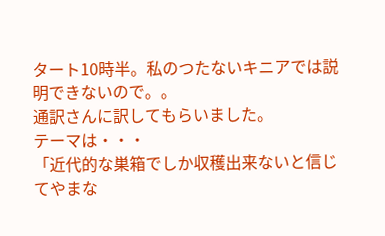タート10時半。私のつたないキニアでは説明できないので。。
通訳さんに訳してもらいました。
テーマは・・・
「近代的な巣箱でしか収穫出来ないと信じてやまな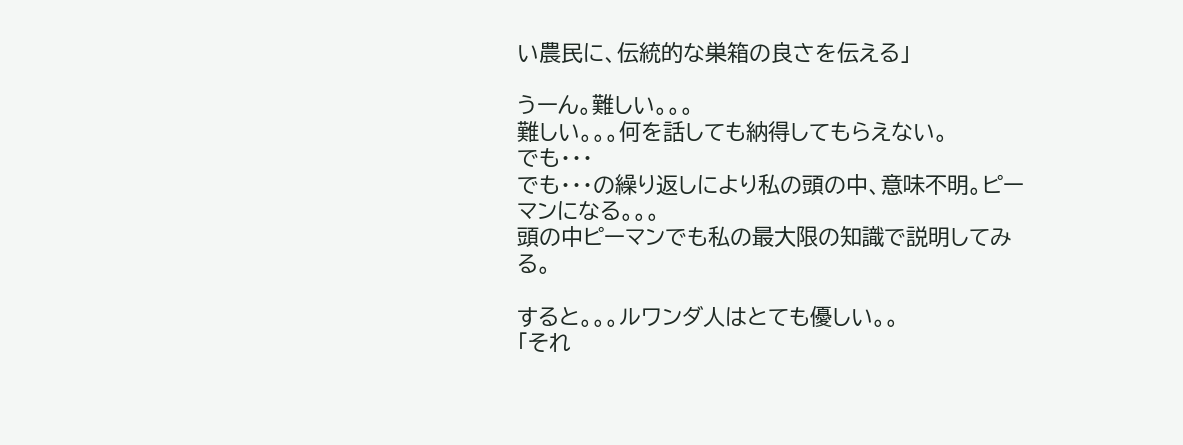い農民に、伝統的な巣箱の良さを伝える」

うーん。難しい。。。
難しい。。。何を話しても納得してもらえない。
でも・・・
でも・・・の繰り返しにより私の頭の中、意味不明。ピーマンになる。。。
頭の中ピーマンでも私の最大限の知識で説明してみる。

すると。。。ルワンダ人はとても優しい。。
「それ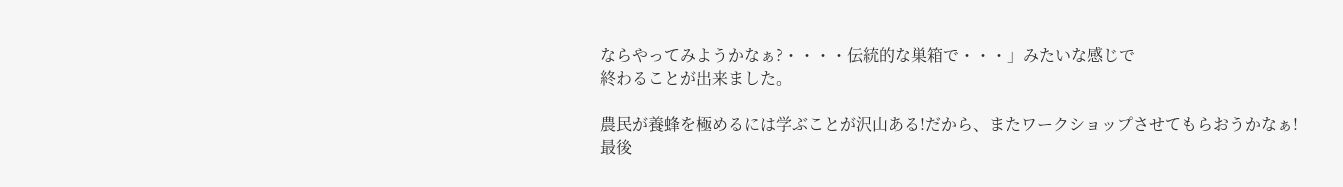ならやってみようかなぁ?・・・・伝統的な巣箱で・・・」みたいな感じで
終わることが出来ました。

農民が養蜂を極めるには学ぶことが沢山ある!だから、またワークショップさせてもらおうかなぁ!
最後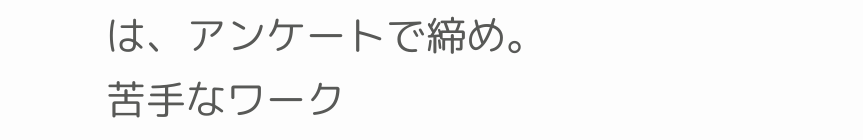は、アンケートで締め。
苦手なワーク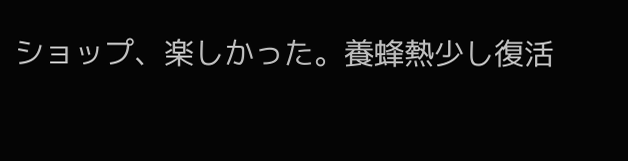ショップ、楽しかった。養蜂熱少し復活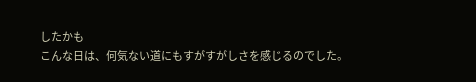したかも
こんな日は、何気ない道にもすがすがしさを感じるのでした。